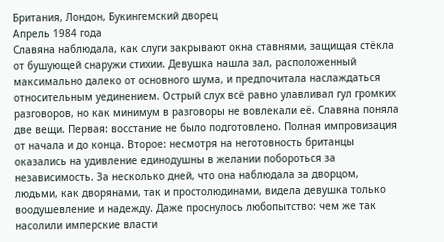Британия, Лондон, Букингемский дворец
Апрель 1984 года
Славяна наблюдала, как слуги закрывают окна ставнями, защищая стёкла от бушующей снаружи стихии. Девушка нашла зал, расположенный максимально далеко от основного шума, и предпочитала наслаждаться относительным уединением. Острый слух всё равно улавливал гул громких разговоров, но как минимум в разговоры не вовлекали её. Славяна поняла две вещи. Первая: восстание не было подготовлено. Полная импровизация от начала и до конца. Второе: несмотря на неготовность британцы оказались на удивление единодушны в желании побороться за независимость. За несколько дней, что она наблюдала за дворцом, людьми, как дворянами, так и простолюдинами, видела девушка только воодушевление и надежду. Даже проснулось любопытство: чем же так насолили имперские власти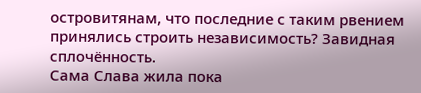островитянам, что последние с таким рвением принялись строить независимость? Завидная сплочённость.
Сама Слава жила пока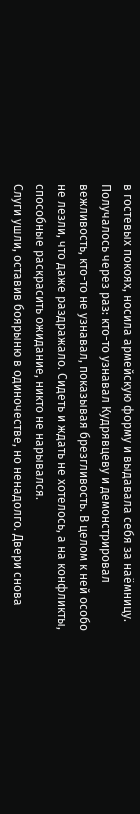в гостевых покоях, носила армейскую форму и выдавала себя за наёмницу. Получалось через раз: кто-то узнавал Кудрявцеву и демонстрировал вежливость, кто-то не узнавал, показывая брезгливость. В целом к ней особо не лезли, что даже раздражало. Сидеть и ждать не хотелось, а на конфликты, способные раскрасить ожидание, никто не нарывался.
Слуги ушли, оставив боярыню в одиночестве, но ненадолго. Двери снова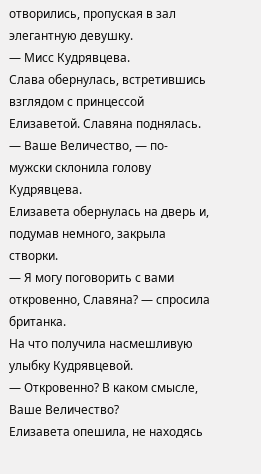отворились, пропуская в зал элегантную девушку.
— Мисс Кудрявцева.
Слава обернулась, встретившись взглядом с принцессой Елизаветой. Славяна поднялась.
— Ваше Величество, — по-мужски склонила голову Кудрявцева.
Елизавета обернулась на дверь и, подумав немного, закрыла створки.
— Я могу поговорить с вами откровенно, Славяна? — спросила британка.
На что получила насмешливую улыбку Кудрявцевой.
— Откровенно? В каком смысле, Ваше Величество?
Елизавета опешила, не находясь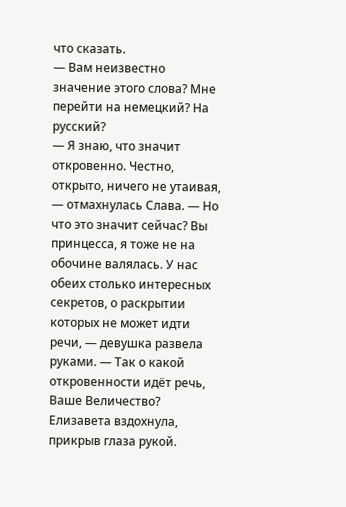что сказать.
— Вам неизвестно значение этого слова? Мне перейти на немецкий? На русский?
— Я знаю, что значит откровенно. Честно, открыто, ничего не утаивая, — отмахнулась Слава. — Но что это значит сейчас? Вы принцесса, я тоже не на обочине валялась. У нас обеих столько интересных секретов, о раскрытии которых не может идти речи, — девушка развела руками. — Так о какой откровенности идёт речь, Ваше Величество?
Елизавета вздохнула, прикрыв глаза рукой.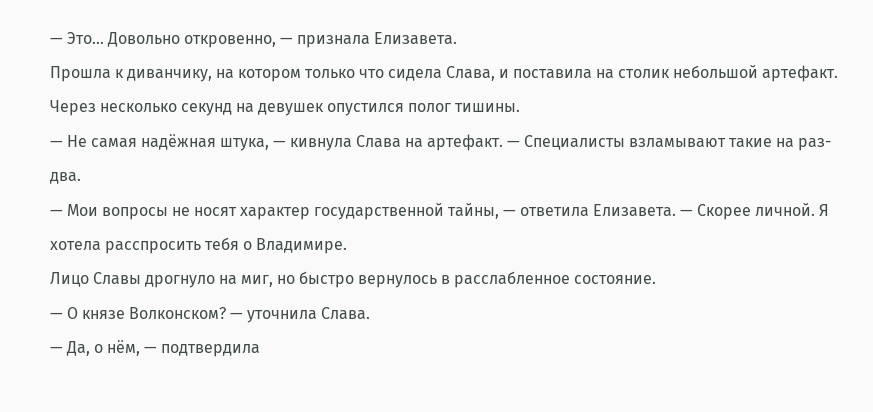— Это… Довольно откровенно, — признала Елизавета.
Прошла к диванчику, на котором только что сидела Слава, и поставила на столик небольшой артефакт. Через несколько секунд на девушек опустился полог тишины.
— Не самая надёжная штука, — кивнула Слава на артефакт. — Специалисты взламывают такие на раз-два.
— Мои вопросы не носят характер государственной тайны, — ответила Елизавета. — Скорее личной. Я хотела расспросить тебя о Владимире.
Лицо Славы дрогнуло на миг, но быстро вернулось в расслабленное состояние.
— О князе Волконском? — уточнила Слава.
— Да, о нём, — подтвердила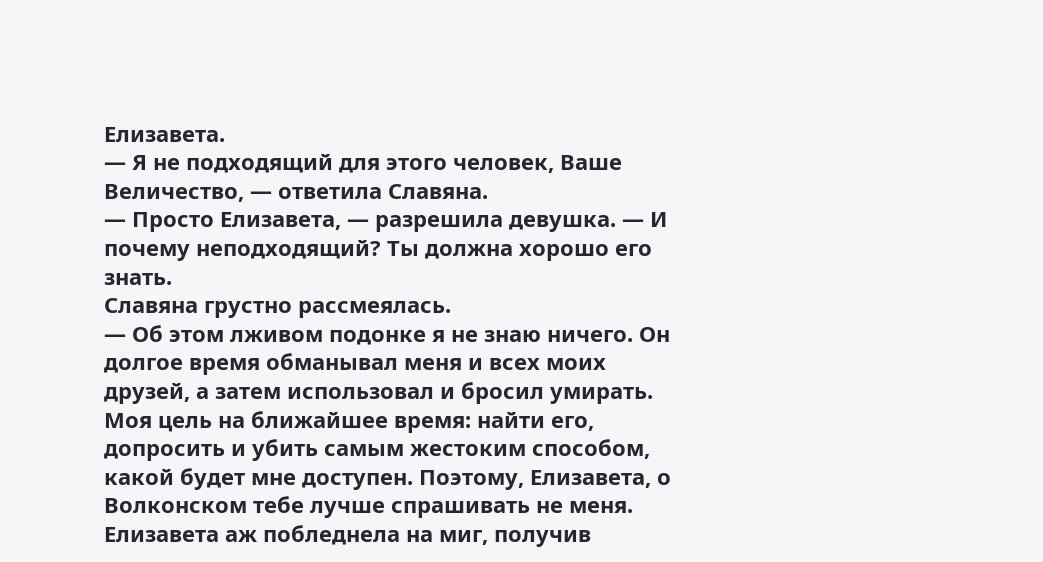Елизавета.
— Я не подходящий для этого человек, Ваше Величество, — ответила Славяна.
— Просто Елизавета, — разрешила девушка. — И почему неподходящий? Ты должна хорошо его знать.
Славяна грустно рассмеялась.
— Об этом лживом подонке я не знаю ничего. Он долгое время обманывал меня и всех моих друзей, а затем использовал и бросил умирать. Моя цель на ближайшее время: найти его, допросить и убить самым жестоким способом, какой будет мне доступен. Поэтому, Елизавета, о Волконском тебе лучше спрашивать не меня.
Елизавета аж побледнела на миг, получив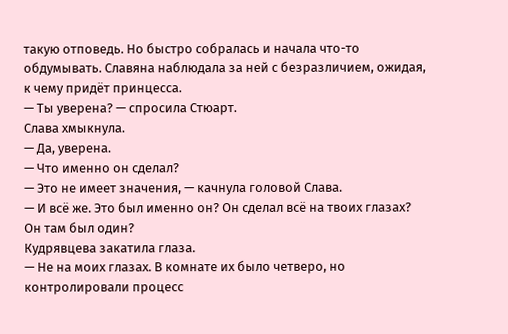такую отповедь. Но быстро собралась и начала что-то обдумывать. Славяна наблюдала за ней с безразличием, ожидая, к чему придёт принцесса.
— Ты уверена? — спросила Стюарт.
Слава хмыкнула.
— Да, уверена.
— Что именно он сделал?
— Это не имеет значения, — качнула головой Слава.
— И всё же. Это был именно он? Он сделал всё на твоих глазах? Он там был один?
Кудрявцева закатила глаза.
— Не на моих глазах. В комнате их было четверо, но контролировали процесс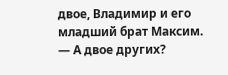двое, Владимир и его младший брат Максим.
— А двое других?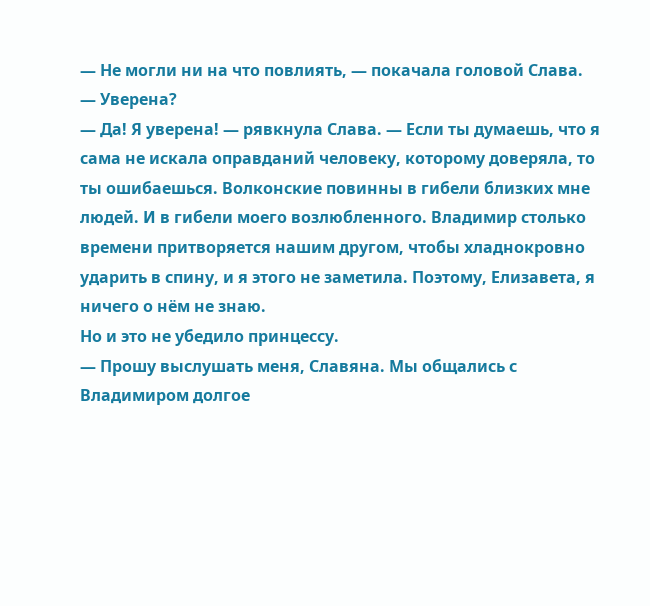— Не могли ни на что повлиять, — покачала головой Слава.
— Уверена?
— Да! Я уверена! — рявкнула Слава. — Если ты думаешь, что я сама не искала оправданий человеку, которому доверяла, то ты ошибаешься. Волконские повинны в гибели близких мне людей. И в гибели моего возлюбленного. Владимир столько времени притворяется нашим другом, чтобы хладнокровно ударить в спину, и я этого не заметила. Поэтому, Елизавета, я ничего о нём не знаю.
Но и это не убедило принцессу.
— Прошу выслушать меня, Славяна. Мы общались с Владимиром долгое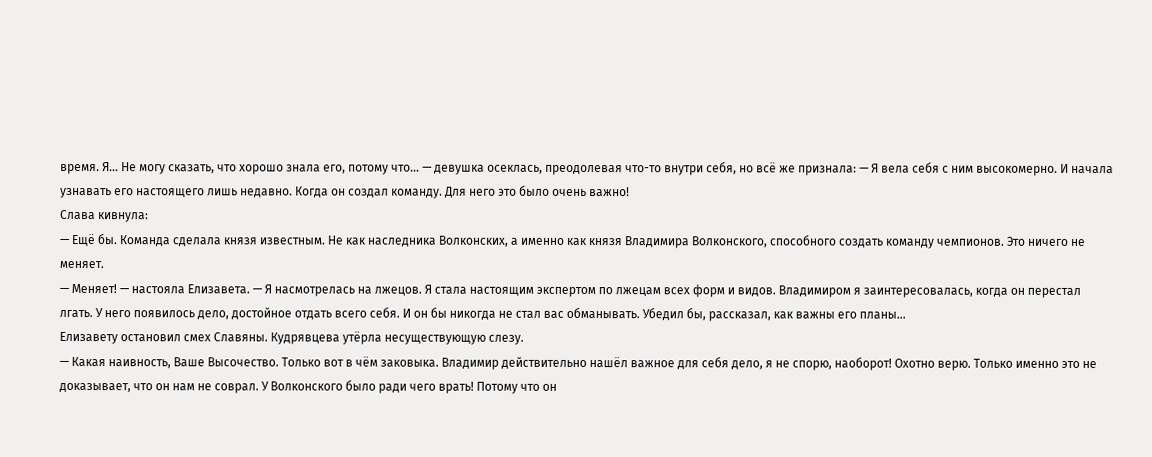время. Я… Не могу сказать, что хорошо знала его, потому что… — девушка осеклась, преодолевая что-то внутри себя, но всё же признала: — Я вела себя с ним высокомерно. И начала узнавать его настоящего лишь недавно. Когда он создал команду. Для него это было очень важно!
Слава кивнула:
— Ещё бы. Команда сделала князя известным. Не как наследника Волконских, а именно как князя Владимира Волконского, способного создать команду чемпионов. Это ничего не меняет.
— Меняет! — настояла Елизавета. — Я насмотрелась на лжецов. Я стала настоящим экспертом по лжецам всех форм и видов. Владимиром я заинтересовалась, когда он перестал лгать. У него появилось дело, достойное отдать всего себя. И он бы никогда не стал вас обманывать. Убедил бы, рассказал, как важны его планы…
Елизавету остановил смех Славяны. Кудрявцева утёрла несуществующую слезу.
— Какая наивность, Ваше Высочество. Только вот в чём заковыка. Владимир действительно нашёл важное для себя дело, я не спорю, наоборот! Охотно верю. Только именно это не доказывает, что он нам не соврал. У Волконского было ради чего врать! Потому что он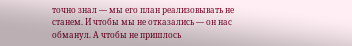точно знал — мы его план реализовывать не станем. И чтобы мы не отказались — он нас обманул. А чтобы не пришлось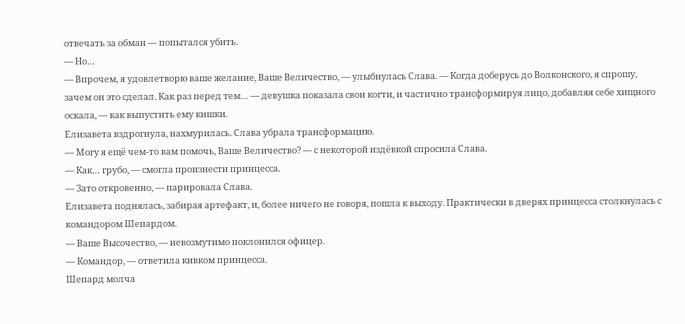отвечать за обман — попытался убить.
— Но…
— Впрочем, я удовлетворю ваше желание, Ваше Величество, — улыбнулась Слава. — Когда доберусь до Волконского, я спрошу, зачем он это сделал. Как раз перед тем… — девушка показала свои когти, и частично трансформируя лицо, добавляя себе хищного оскала, — как выпустить ему кишки.
Елизавета вздрогнула, нахмурилась. Слава убрала трансформацию.
— Могу я ещё чем-то вам помочь, Ваше Величество? — с некоторой издёвкой спросила Слава.
— Как… грубо, — смогла произнести принцесса.
— Зато откровенно, — парировала Слава.
Елизавета поднялась, забирая артефакт, и, более ничего не говоря, пошла к выходу. Практически в дверях принцесса столкнулась с командором Шепардом.
— Ваше Высочество, — невозмутимо поклонился офицер.
— Командор, — ответила кивком принцесса.
Шепард молча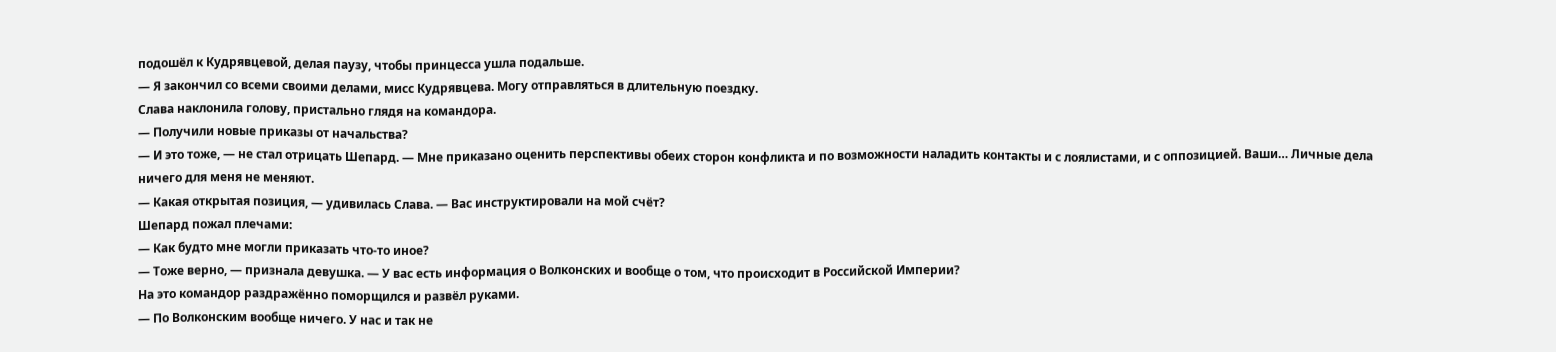подошёл к Кудрявцевой, делая паузу, чтобы принцесса ушла подальше.
— Я закончил со всеми своими делами, мисс Кудрявцева. Могу отправляться в длительную поездку.
Слава наклонила голову, пристально глядя на командора.
— Получили новые приказы от начальства?
— И это тоже, — не стал отрицать Шепард. — Мне приказано оценить перспективы обеих сторон конфликта и по возможности наладить контакты и с лоялистами, и с оппозицией. Ваши… Личные дела ничего для меня не меняют.
— Какая открытая позиция, — удивилась Слава. — Вас инструктировали на мой счёт?
Шепард пожал плечами:
— Как будто мне могли приказать что-то иное?
— Тоже верно, — признала девушка. — У вас есть информация о Волконских и вообще о том, что происходит в Российской Империи?
На это командор раздражённо поморщился и развёл руками.
— По Волконским вообще ничего. У нас и так не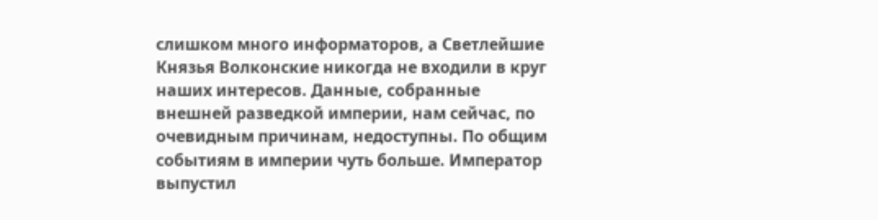слишком много информаторов, а Светлейшие Князья Волконские никогда не входили в круг наших интересов. Данные, собранные внешней разведкой империи, нам сейчас, по очевидным причинам, недоступны. По общим событиям в империи чуть больше. Император выпустил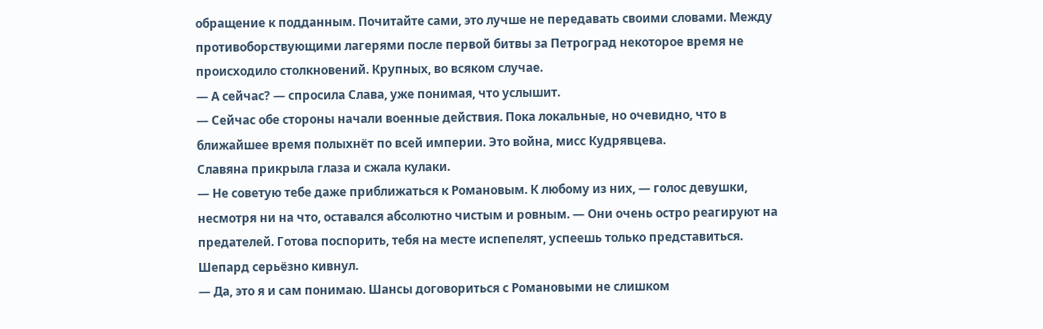обращение к подданным. Почитайте сами, это лучше не передавать своими словами. Между противоборствующими лагерями после первой битвы за Петроград некоторое время не происходило столкновений. Крупных, во всяком случае.
— А сейчас? — спросила Слава, уже понимая, что услышит.
— Сейчас обе стороны начали военные действия. Пока локальные, но очевидно, что в ближайшее время полыхнёт по всей империи. Это война, мисс Кудрявцева.
Славяна прикрыла глаза и сжала кулаки.
— Не советую тебе даже приближаться к Романовым. К любому из них, — голос девушки, несмотря ни на что, оставался абсолютно чистым и ровным. — Они очень остро реагируют на предателей. Готова поспорить, тебя на месте испепелят, успеешь только представиться.
Шепард серьёзно кивнул.
— Да, это я и сам понимаю. Шансы договориться с Романовыми не слишком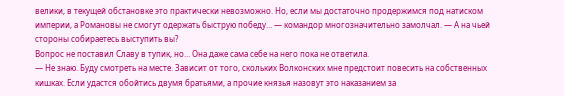велики, в текущей обстановке это практически невозможно. Но, если мы достаточно продержимся под натиском империи, а Романовы не смогут одержать быструю победу… — командор многозначительно замолчал. — А на чьей стороны собираетесь выступить вы?
Вопрос не поставил Славу в тупик, но… Она даже сама себе на него пока не ответила.
— Не знаю. Буду смотреть на месте. Зависит от того, скольких Волконских мне предстоит повесить на собственных кишках. Если удастся обойтись двумя братьями, а прочие князья назовут это наказанием за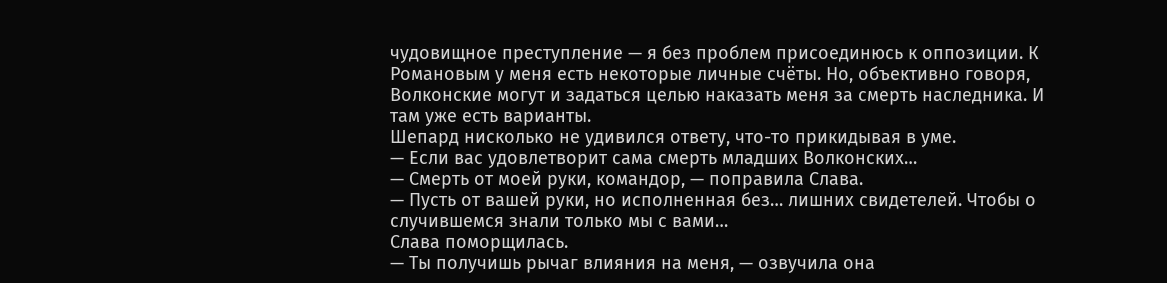чудовищное преступление — я без проблем присоединюсь к оппозиции. К Романовым у меня есть некоторые личные счёты. Но, объективно говоря, Волконские могут и задаться целью наказать меня за смерть наследника. И там уже есть варианты.
Шепард нисколько не удивился ответу, что-то прикидывая в уме.
— Если вас удовлетворит сама смерть младших Волконских…
— Смерть от моей руки, командор, — поправила Слава.
— Пусть от вашей руки, но исполненная без… лишних свидетелей. Чтобы о случившемся знали только мы с вами…
Слава поморщилась.
— Ты получишь рычаг влияния на меня, — озвучила она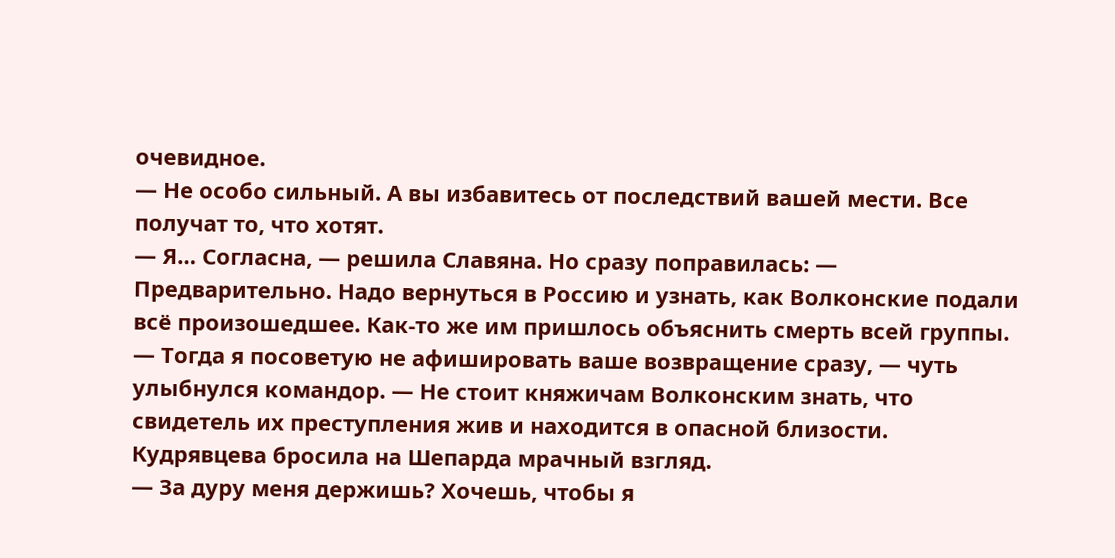очевидное.
— Не особо сильный. А вы избавитесь от последствий вашей мести. Все получат то, что хотят.
— Я… Согласна, — решила Славяна. Но сразу поправилась: — Предварительно. Надо вернуться в Россию и узнать, как Волконские подали всё произошедшее. Как-то же им пришлось объяснить смерть всей группы.
— Тогда я посоветую не афишировать ваше возвращение сразу, — чуть улыбнулся командор. — Не стоит княжичам Волконским знать, что свидетель их преступления жив и находится в опасной близости.
Кудрявцева бросила на Шепарда мрачный взгляд.
— За дуру меня держишь? Хочешь, чтобы я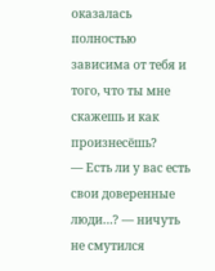оказалась полностью зависима от тебя и того, что ты мне скажешь и как произнесёшь?
— Есть ли у вас есть свои доверенные люди…? — ничуть не смутился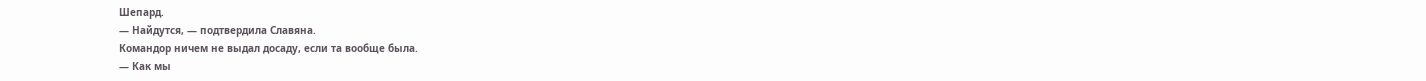Шепард.
— Найдутся, — подтвердила Славяна.
Командор ничем не выдал досаду, если та вообще была.
— Как мы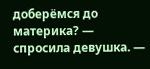доберёмся до материка? — спросила девушка. —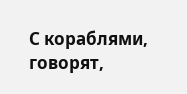С кораблями, говорят,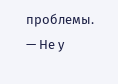проблемы.
— Не у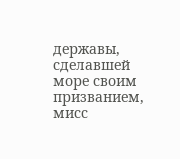державы, сделавшей море своим призванием, мисс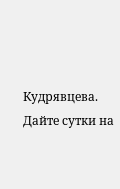Кудрявцева. Дайте сутки на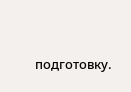подготовку.